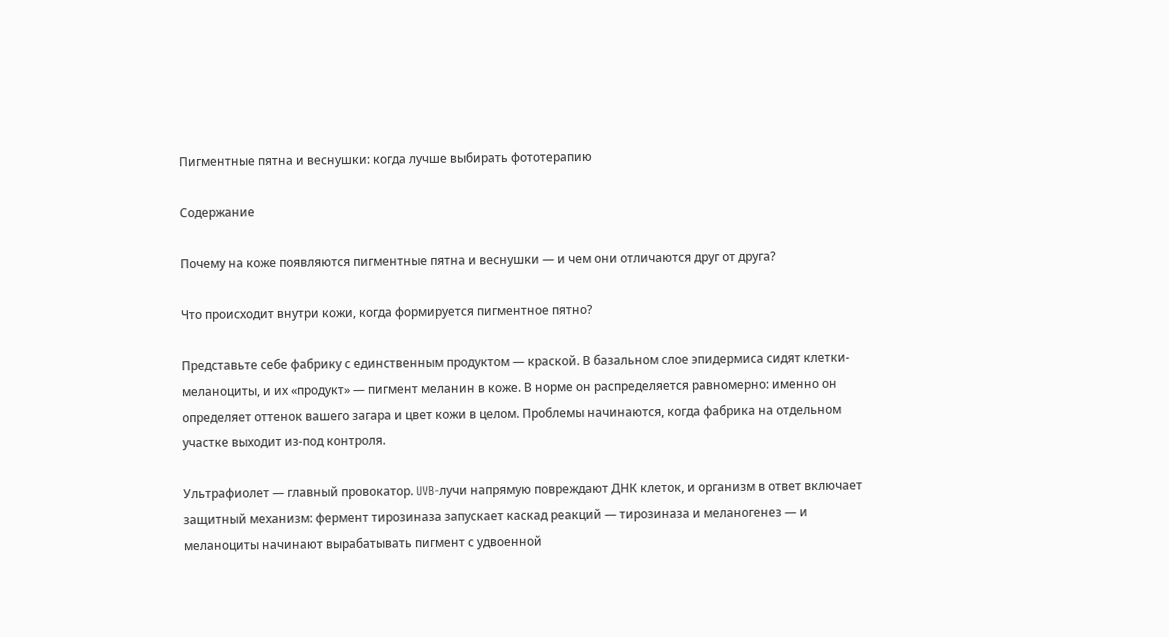Пигментные пятна и веснушки: когда лучше выбирать фототерапию

Содержание

Почему на коже появляются пигментные пятна и веснушки — и чем они отличаются друг от друга?

Что происходит внутри кожи, когда формируется пигментное пятно?

Представьте себе фабрику с единственным продуктом — краской. В базальном слое эпидермиса сидят клетки-меланоциты, и их «продукт» — пигмент меланин в коже. В норме он распределяется равномерно: именно он определяет оттенок вашего загара и цвет кожи в целом. Проблемы начинаются, когда фабрика на отдельном участке выходит из-под контроля.

Ультрафиолет — главный провокатор. UVB-лучи напрямую повреждают ДНК клеток, и организм в ответ включает защитный механизм: фермент тирозиназа запускает каскад реакций — тирозиназа и меланогенез — и меланоциты начинают вырабатывать пигмент с удвоенной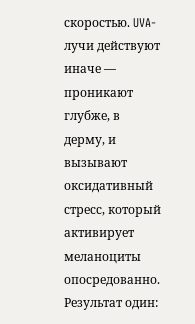скоростью. UVA-лучи действуют иначе — проникают глубже, в дерму, и вызывают оксидативный стресс, который активирует меланоциты опосредованно. Результат один: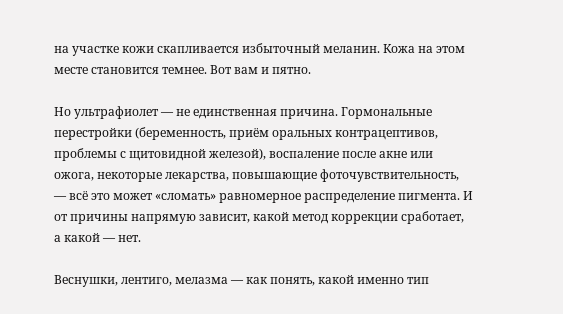на участке кожи скапливается избыточный меланин. Кожа на этом месте становится темнее. Вот вам и пятно.

Но ультрафиолет — не единственная причина. Гормональные перестройки (беременность, приём оральных контрацептивов, проблемы с щитовидной железой), воспаление после акне или ожога, некоторые лекарства, повышающие фоточувствительность, — всё это может «сломать» равномерное распределение пигмента. И от причины напрямую зависит, какой метод коррекции сработает, а какой — нет.

Веснушки, лентиго, мелазма — как понять, какой именно тип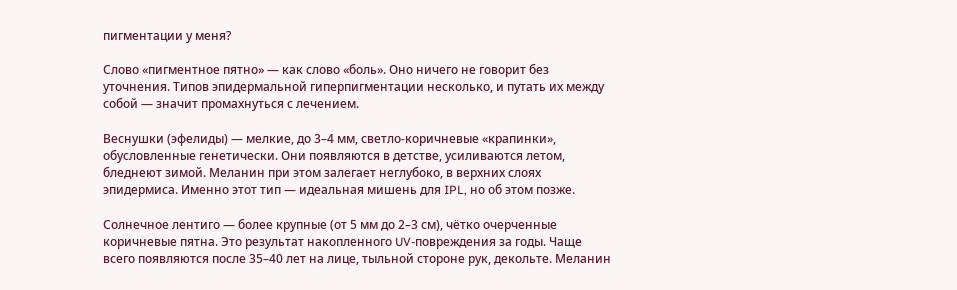пигментации у меня?

Слово «пигментное пятно» — как слово «боль». Оно ничего не говорит без уточнения. Типов эпидермальной гиперпигментации несколько, и путать их между собой — значит промахнуться с лечением.

Веснушки (эфелиды) — мелкие, до 3–4 мм, светло-коричневые «крапинки», обусловленные генетически. Они появляются в детстве, усиливаются летом, бледнеют зимой. Меланин при этом залегает неглубоко, в верхних слоях эпидермиса. Именно этот тип — идеальная мишень для IPL, но об этом позже.

Солнечное лентиго — более крупные (от 5 мм до 2–3 см), чётко очерченные коричневые пятна. Это результат накопленного UV-повреждения за годы. Чаще всего появляются после 35–40 лет на лице, тыльной стороне рук, декольте. Меланин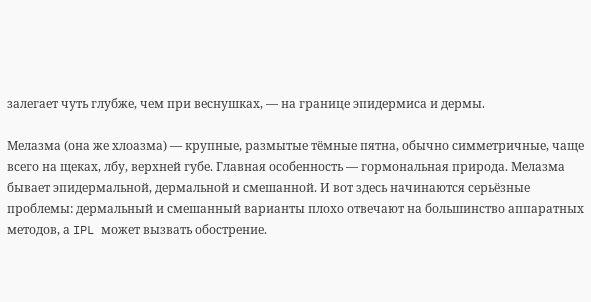залегает чуть глубже, чем при веснушках, — на границе эпидермиса и дермы.

Мелазма (она же хлоазма) — крупные, размытые тёмные пятна, обычно симметричные, чаще всего на щеках, лбу, верхней губе. Главная особенность — гормональная природа. Мелазма бывает эпидермальной, дермальной и смешанной. И вот здесь начинаются серьёзные проблемы: дермальный и смешанный варианты плохо отвечают на большинство аппаратных методов, а IPL может вызвать обострение.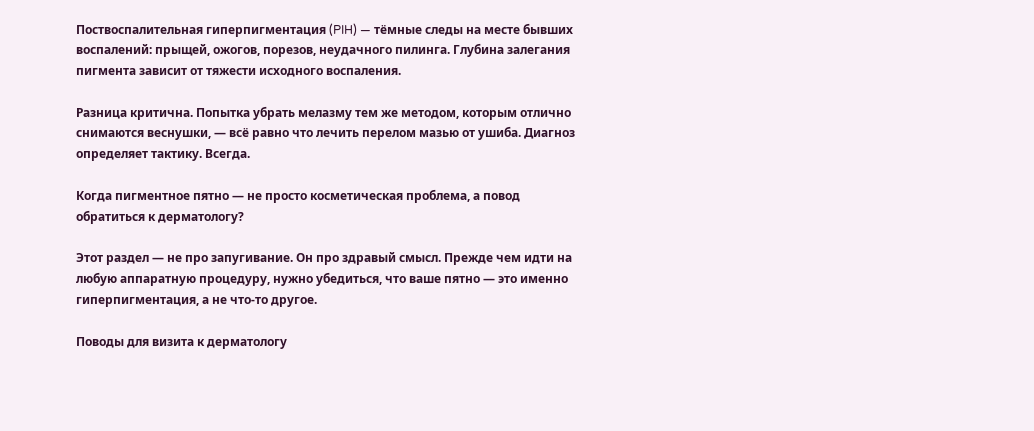Поствоспалительная гиперпигментация (PIH) — тёмные следы на месте бывших воспалений: прыщей, ожогов, порезов, неудачного пилинга. Глубина залегания пигмента зависит от тяжести исходного воспаления.

Разница критична. Попытка убрать мелазму тем же методом, которым отлично снимаются веснушки, — всё равно что лечить перелом мазью от ушиба. Диагноз определяет тактику. Всегда.

Когда пигментное пятно — не просто косметическая проблема, а повод обратиться к дерматологу?

Этот раздел — не про запугивание. Он про здравый смысл. Прежде чем идти на любую аппаратную процедуру, нужно убедиться, что ваше пятно — это именно гиперпигментация, а не что-то другое.

Поводы для визита к дерматологу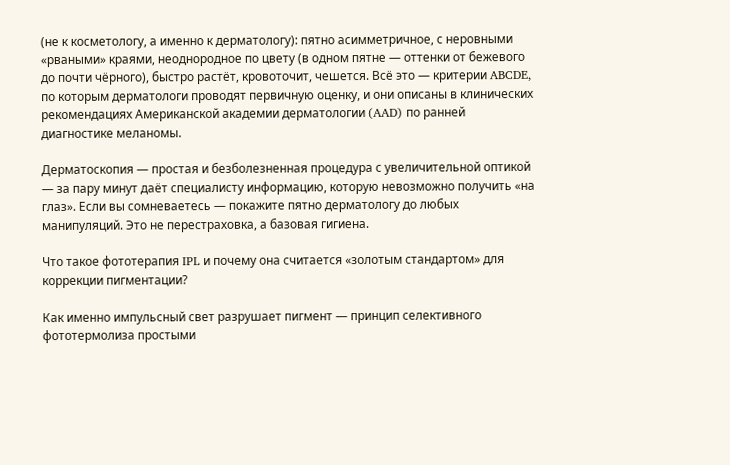(не к косметологу, а именно к дерматологу): пятно асимметричное, с неровными «рваными» краями, неоднородное по цвету (в одном пятне — оттенки от бежевого до почти чёрного), быстро растёт, кровоточит, чешется. Всё это — критерии ABCDE, по которым дерматологи проводят первичную оценку, и они описаны в клинических рекомендациях Американской академии дерматологии (AAD) по ранней диагностике меланомы.

Дерматоскопия — простая и безболезненная процедура с увеличительной оптикой — за пару минут даёт специалисту информацию, которую невозможно получить «на глаз». Если вы сомневаетесь — покажите пятно дерматологу до любых манипуляций. Это не перестраховка, а базовая гигиена.

Что такое фототерапия IPL и почему она считается «золотым стандартом» для коррекции пигментации?

Как именно импульсный свет разрушает пигмент — принцип селективного фототермолиза простыми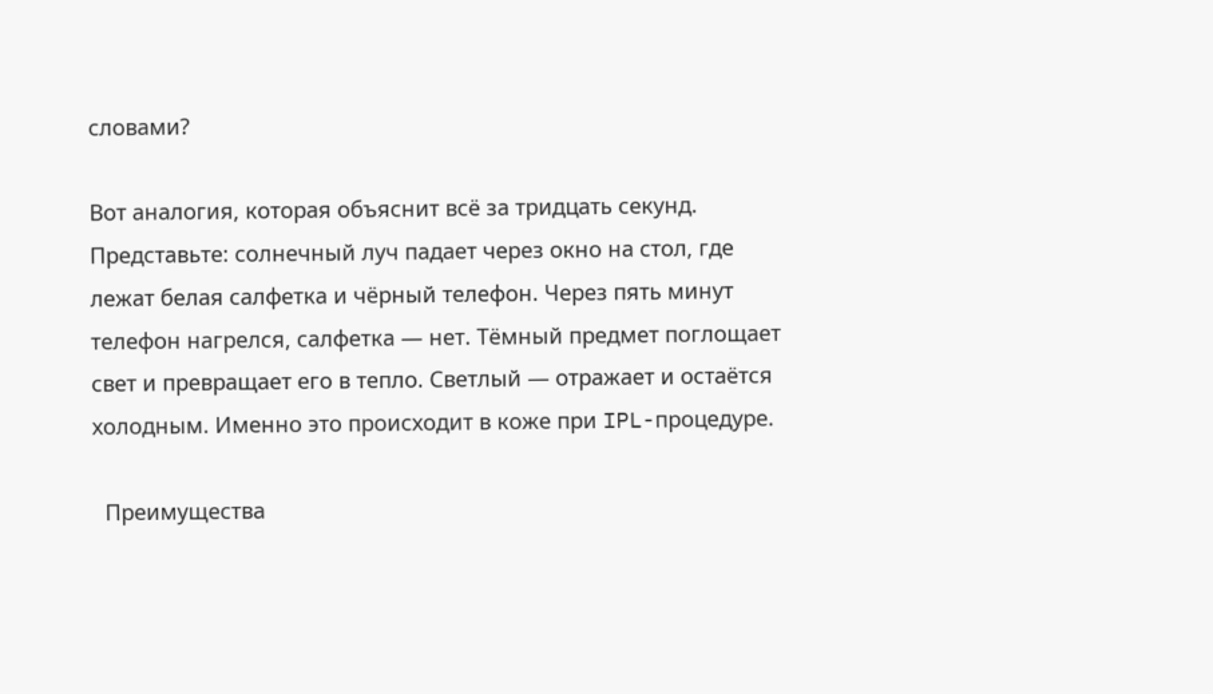словами?

Вот аналогия, которая объяснит всё за тридцать секунд. Представьте: солнечный луч падает через окно на стол, где лежат белая салфетка и чёрный телефон. Через пять минут телефон нагрелся, салфетка — нет. Тёмный предмет поглощает свет и превращает его в тепло. Светлый — отражает и остаётся холодным. Именно это происходит в коже при IPL-процедуре.

  Преимущества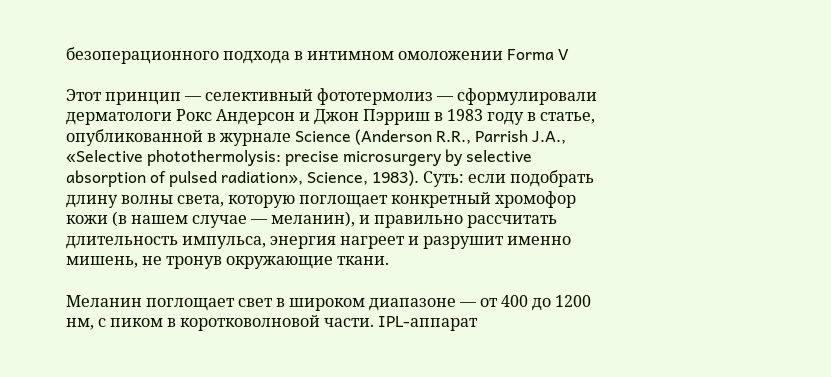безоперационного подхода в интимном омоложении Forma V

Этот принцип — селективный фототермолиз — сформулировали дерматологи Рокс Андерсон и Джон Пэрриш в 1983 году в статье, опубликованной в журнале Science (Anderson R.R., Parrish J.A., «Selective photothermolysis: precise microsurgery by selective absorption of pulsed radiation», Science, 1983). Суть: если подобрать длину волны света, которую поглощает конкретный хромофор кожи (в нашем случае — меланин), и правильно рассчитать длительность импульса, энергия нагреет и разрушит именно мишень, не тронув окружающие ткани.

Меланин поглощает свет в широком диапазоне — от 400 до 1200 нм, с пиком в коротковолновой части. IPL-аппарат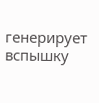генерирует вспышку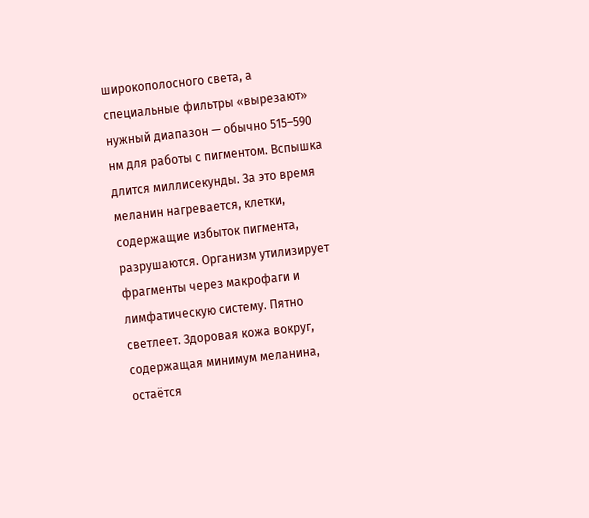широкополосного света, а специальные фильтры «вырезают» нужный диапазон — обычно 515–590 нм для работы с пигментом. Вспышка длится миллисекунды. За это время меланин нагревается, клетки, содержащие избыток пигмента, разрушаются. Организм утилизирует фрагменты через макрофаги и лимфатическую систему. Пятно светлеет. Здоровая кожа вокруг, содержащая минимум меланина, остаётся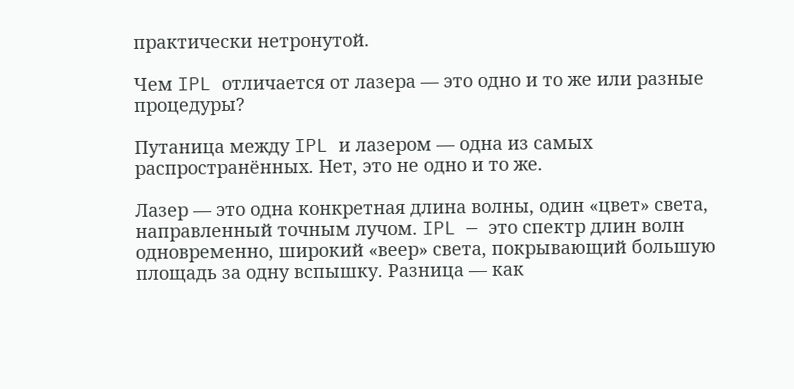практически нетронутой.

Чем IPL отличается от лазера — это одно и то же или разные процедуры?

Путаница между IPL и лазером — одна из самых распространённых. Нет, это не одно и то же.

Лазер — это одна конкретная длина волны, один «цвет» света, направленный точным лучом. IPL — это спектр длин волн одновременно, широкий «веер» света, покрывающий большую площадь за одну вспышку. Разница — как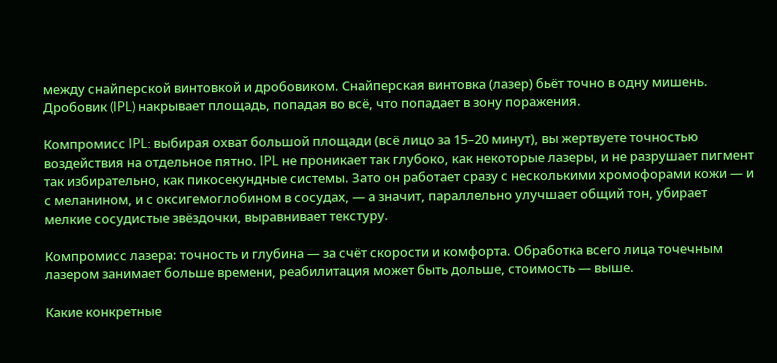между снайперской винтовкой и дробовиком. Снайперская винтовка (лазер) бьёт точно в одну мишень. Дробовик (IPL) накрывает площадь, попадая во всё, что попадает в зону поражения.

Компромисс IPL: выбирая охват большой площади (всё лицо за 15–20 минут), вы жертвуете точностью воздействия на отдельное пятно. IPL не проникает так глубоко, как некоторые лазеры, и не разрушает пигмент так избирательно, как пикосекундные системы. Зато он работает сразу с несколькими хромофорами кожи — и с меланином, и с оксигемоглобином в сосудах, — а значит, параллельно улучшает общий тон, убирает мелкие сосудистые звёздочки, выравнивает текстуру.

Компромисс лазера: точность и глубина — за счёт скорости и комфорта. Обработка всего лица точечным лазером занимает больше времени, реабилитация может быть дольше, стоимость — выше.

Какие конкретные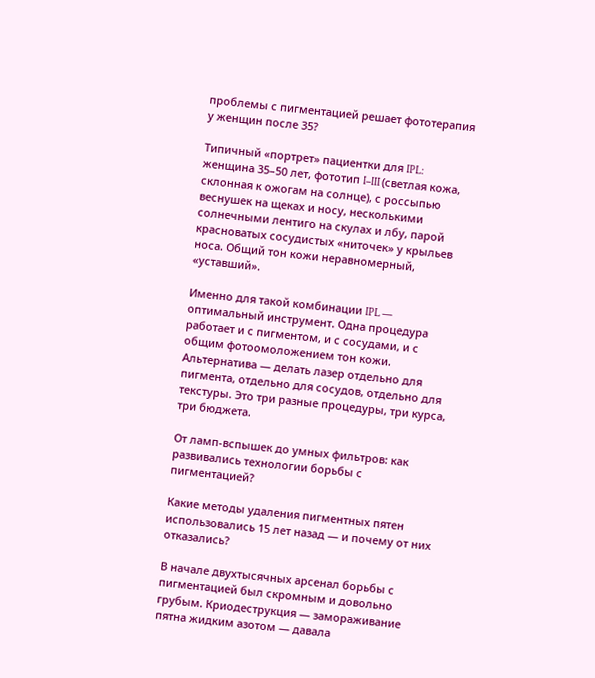проблемы с пигментацией решает фототерапия у женщин после 35?

Типичный «портрет» пациентки для IPL: женщина 35–50 лет, фототип I–III (светлая кожа, склонная к ожогам на солнце), с россыпью веснушек на щеках и носу, несколькими солнечными лентиго на скулах и лбу, парой красноватых сосудистых «ниточек» у крыльев носа. Общий тон кожи неравномерный, «уставший».

Именно для такой комбинации IPL — оптимальный инструмент. Одна процедура работает и с пигментом, и с сосудами, и с общим фотоомоложением тон кожи. Альтернатива — делать лазер отдельно для пигмента, отдельно для сосудов, отдельно для текстуры. Это три разные процедуры, три курса, три бюджета.

От ламп-вспышек до умных фильтров: как развивались технологии борьбы с пигментацией?

Какие методы удаления пигментных пятен использовались 15 лет назад — и почему от них отказались?

В начале двухтысячных арсенал борьбы с пигментацией был скромным и довольно грубым. Криодеструкция — замораживание пятна жидким азотом — давала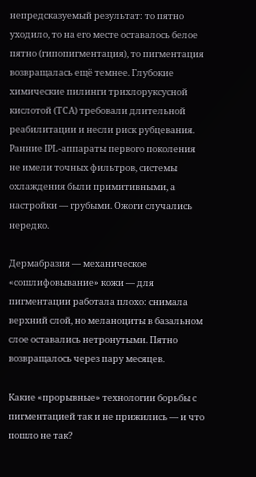непредсказуемый результат: то пятно уходило, то на его месте оставалось белое пятно (гипопигментация), то пигментация возвращалась ещё темнее. Глубокие химические пилинги трихлоруксусной кислотой (TCA) требовали длительной реабилитации и несли риск рубцевания. Ранние IPL-аппараты первого поколения не имели точных фильтров, системы охлаждения были примитивными, а настройки — грубыми. Ожоги случались нередко.

Дермабразия — механическое «сошлифовывание» кожи — для пигментации работала плохо: снимала верхний слой, но меланоциты в базальном слое оставались нетронутыми. Пятно возвращалось через пару месяцев.

Какие «прорывные» технологии борьбы с пигментацией так и не прижились — и что пошло не так?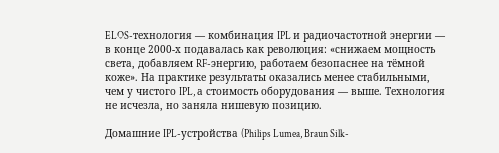ELOS-технология — комбинация IPL и радиочастотной энергии — в конце 2000-х подавалась как революция: «снижаем мощность света, добавляем RF-энергию, работаем безопаснее на тёмной коже». На практике результаты оказались менее стабильными, чем у чистого IPL, а стоимость оборудования — выше. Технология не исчезла, но заняла нишевую позицию.

Домашние IPL-устройства (Philips Lumea, Braun Silk-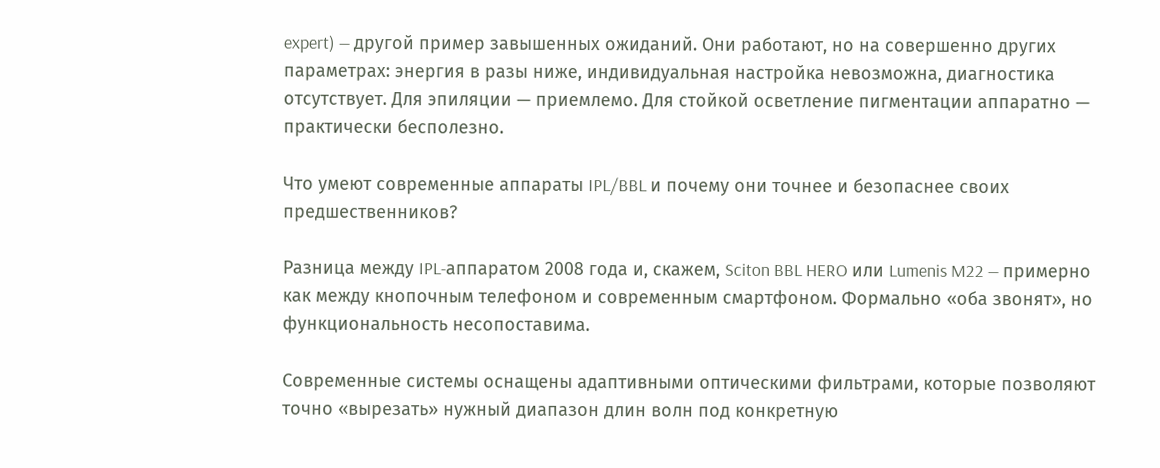expert) — другой пример завышенных ожиданий. Они работают, но на совершенно других параметрах: энергия в разы ниже, индивидуальная настройка невозможна, диагностика отсутствует. Для эпиляции — приемлемо. Для стойкой осветление пигментации аппаратно — практически бесполезно.

Что умеют современные аппараты IPL/BBL и почему они точнее и безопаснее своих предшественников?

Разница между IPL-аппаратом 2008 года и, скажем, Sciton BBL HERO или Lumenis M22 — примерно как между кнопочным телефоном и современным смартфоном. Формально «оба звонят», но функциональность несопоставима.

Современные системы оснащены адаптивными оптическими фильтрами, которые позволяют точно «вырезать» нужный диапазон длин волн под конкретную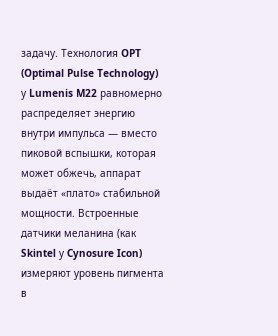задачу. Технология OPT (Optimal Pulse Technology) у Lumenis M22 равномерно распределяет энергию внутри импульса — вместо пиковой вспышки, которая может обжечь, аппарат выдаёт «плато» стабильной мощности. Встроенные датчики меланина (как Skintel у Cynosure Icon) измеряют уровень пигмента в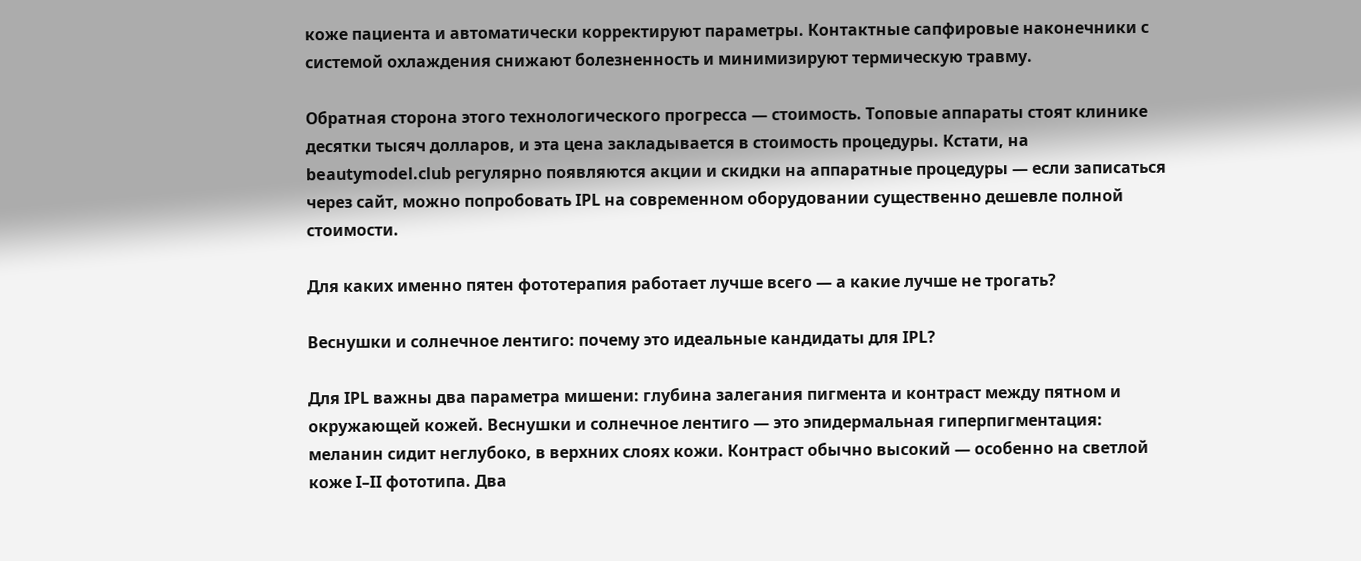коже пациента и автоматически корректируют параметры. Контактные сапфировые наконечники с системой охлаждения снижают болезненность и минимизируют термическую травму.

Обратная сторона этого технологического прогресса — стоимость. Топовые аппараты стоят клинике десятки тысяч долларов, и эта цена закладывается в стоимость процедуры. Кстати, на beautymodel.club регулярно появляются акции и скидки на аппаратные процедуры — если записаться через сайт, можно попробовать IPL на современном оборудовании существенно дешевле полной стоимости.

Для каких именно пятен фототерапия работает лучше всего — а какие лучше не трогать?

Веснушки и солнечное лентиго: почему это идеальные кандидаты для IPL?

Для IPL важны два параметра мишени: глубина залегания пигмента и контраст между пятном и окружающей кожей. Веснушки и солнечное лентиго — это эпидермальная гиперпигментация: меланин сидит неглубоко, в верхних слоях кожи. Контраст обычно высокий — особенно на светлой коже I–II фототипа. Два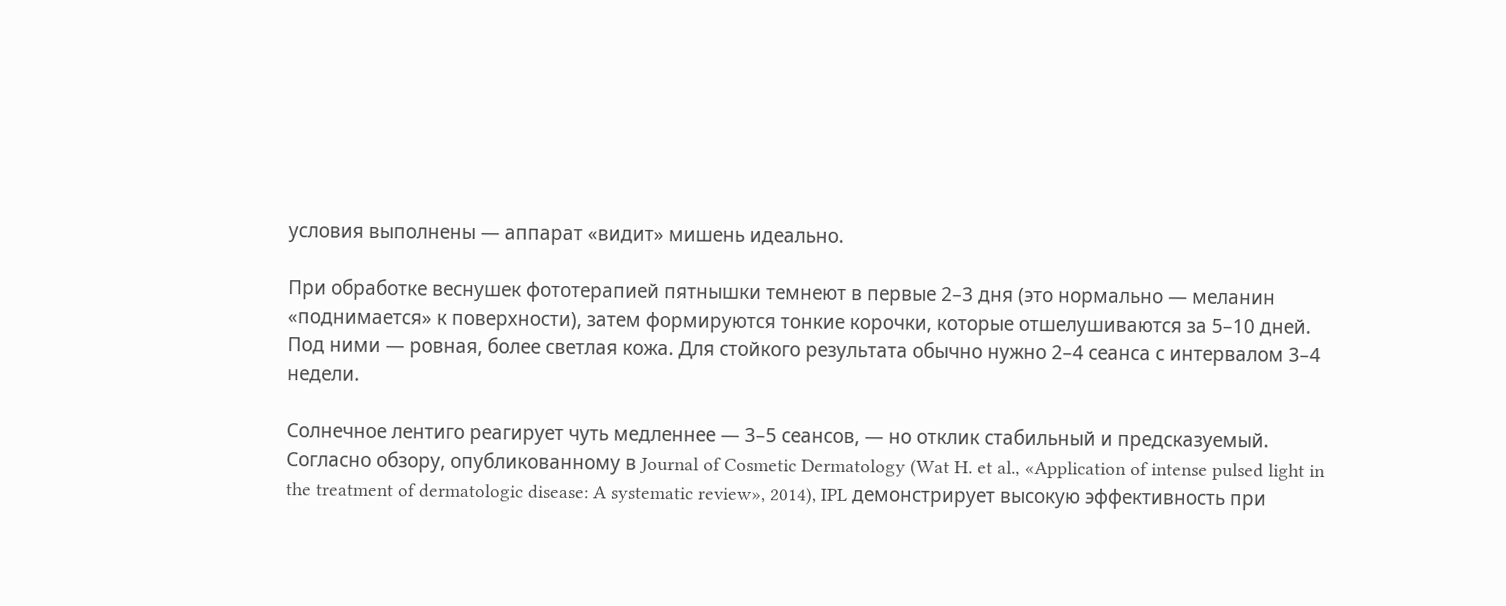условия выполнены — аппарат «видит» мишень идеально.

При обработке веснушек фототерапией пятнышки темнеют в первые 2–3 дня (это нормально — меланин «поднимается» к поверхности), затем формируются тонкие корочки, которые отшелушиваются за 5–10 дней. Под ними — ровная, более светлая кожа. Для стойкого результата обычно нужно 2–4 сеанса с интервалом 3–4 недели.

Солнечное лентиго реагирует чуть медленнее — 3–5 сеансов, — но отклик стабильный и предсказуемый. Согласно обзору, опубликованному в Journal of Cosmetic Dermatology (Wat H. et al., «Application of intense pulsed light in the treatment of dermatologic disease: A systematic review», 2014), IPL демонстрирует высокую эффективность при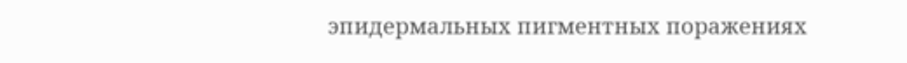эпидермальных пигментных поражениях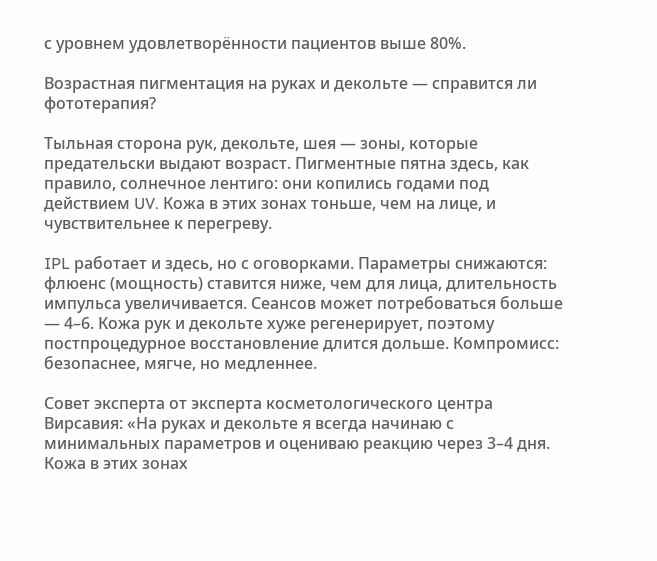с уровнем удовлетворённости пациентов выше 80%.

Возрастная пигментация на руках и декольте — справится ли фототерапия?

Тыльная сторона рук, декольте, шея — зоны, которые предательски выдают возраст. Пигментные пятна здесь, как правило, солнечное лентиго: они копились годами под действием UV. Кожа в этих зонах тоньше, чем на лице, и чувствительнее к перегреву.

IPL работает и здесь, но с оговорками. Параметры снижаются: флюенс (мощность) ставится ниже, чем для лица, длительность импульса увеличивается. Сеансов может потребоваться больше — 4–6. Кожа рук и декольте хуже регенерирует, поэтому постпроцедурное восстановление длится дольше. Компромисс: безопаснее, мягче, но медленнее.

Совет эксперта от эксперта косметологического центра Вирсавия: «На руках и декольте я всегда начинаю с минимальных параметров и оцениваю реакцию через 3–4 дня. Кожа в этих зонах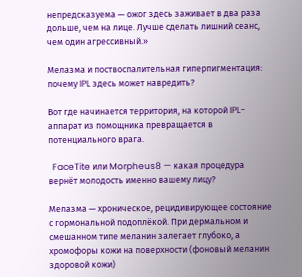непредсказуема — ожог здесь заживает в два раза дольше, чем на лице. Лучше сделать лишний сеанс, чем один агрессивный.»

Мелазма и поствоспалительная гиперпигментация: почему IPL здесь может навредить?

Вот где начинается территория, на которой IPL-аппарат из помощника превращается в потенциального врага.

  FaceTite или Morpheus8 — какая процедура вернёт молодость именно вашему лицу?

Мелазма — хроническое, рецидивирующее состояние с гормональной подоплёкой. При дермальном и смешанном типе меланин залегает глубоко, а хромофоры кожи на поверхности (фоновый меланин здоровой кожи)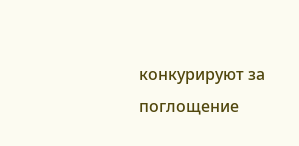конкурируют за поглощение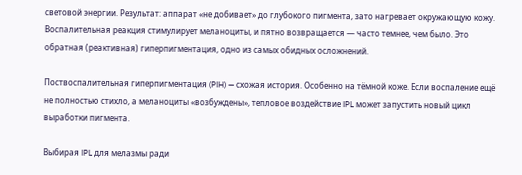световой энергии. Результат: аппарат «не добивает» до глубокого пигмента, зато нагревает окружающую кожу. Воспалительная реакция стимулирует меланоциты, и пятно возвращается — часто темнее, чем было. Это обратная (реактивная) гиперпигментация, одно из самых обидных осложнений.

Поствоспалительная гиперпигментация (PIH) — схожая история. Особенно на тёмной коже. Если воспаление ещё не полностью стихло, а меланоциты «возбуждены», тепловое воздействие IPL может запустить новый цикл выработки пигмента.

Выбирая IPL для мелазмы ради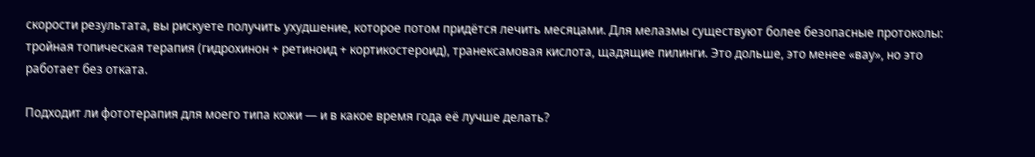скорости результата, вы рискуете получить ухудшение, которое потом придётся лечить месяцами. Для мелазмы существуют более безопасные протоколы: тройная топическая терапия (гидрохинон + ретиноид + кортикостероид), транексамовая кислота, щадящие пилинги. Это дольше, это менее «вау», но это работает без отката.

Подходит ли фототерапия для моего типа кожи — и в какое время года её лучше делать?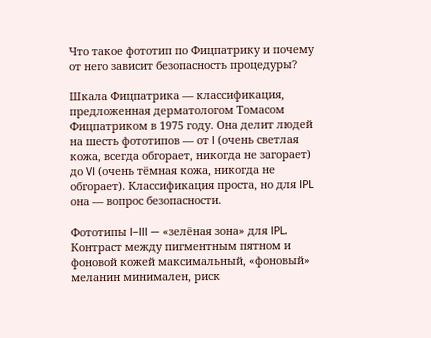Что такое фототип по Фицпатрику и почему от него зависит безопасность процедуры?

Шкала Фицпатрика — классификация, предложенная дерматологом Томасом Фицпатриком в 1975 году. Она делит людей на шесть фототипов — от I (очень светлая кожа, всегда обгорает, никогда не загорает) до VI (очень тёмная кожа, никогда не обгорает). Классификация проста, но для IPL она — вопрос безопасности.

Фототипы I–III — «зелёная зона» для IPL. Контраст между пигментным пятном и фоновой кожей максимальный, «фоновый» меланин минимален, риск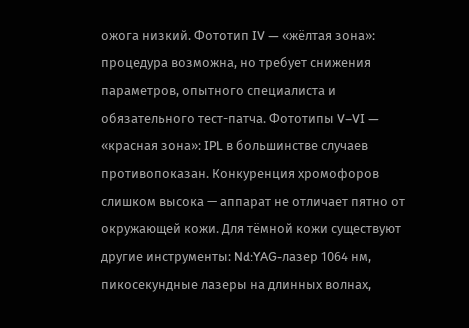ожога низкий. Фототип IV — «жёлтая зона»: процедура возможна, но требует снижения параметров, опытного специалиста и обязательного тест-патча. Фототипы V–VI — «красная зона»: IPL в большинстве случаев противопоказан. Конкуренция хромофоров слишком высока — аппарат не отличает пятно от окружающей кожи. Для тёмной кожи существуют другие инструменты: Nd:YAG-лазер 1064 нм, пикосекундные лазеры на длинных волнах,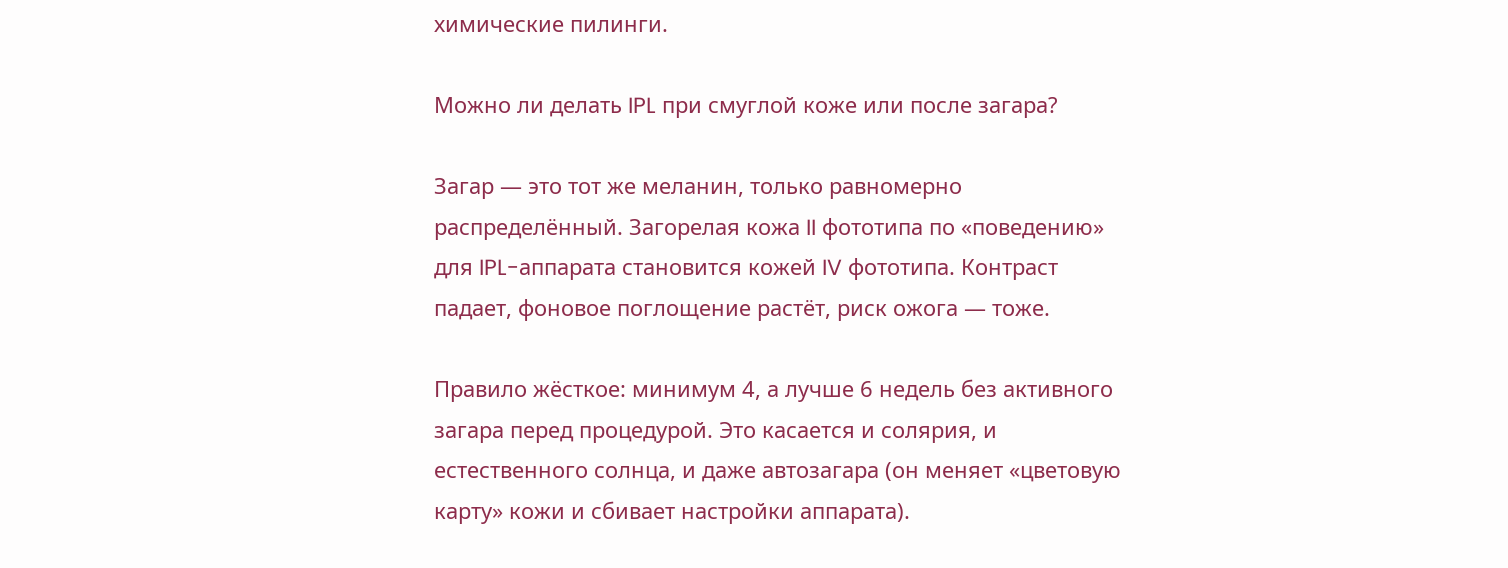химические пилинги.

Можно ли делать IPL при смуглой коже или после загара?

Загар — это тот же меланин, только равномерно распределённый. Загорелая кожа II фототипа по «поведению» для IPL-аппарата становится кожей IV фототипа. Контраст падает, фоновое поглощение растёт, риск ожога — тоже.

Правило жёсткое: минимум 4, а лучше 6 недель без активного загара перед процедурой. Это касается и солярия, и естественного солнца, и даже автозагара (он меняет «цветовую карту» кожи и сбивает настройки аппарата).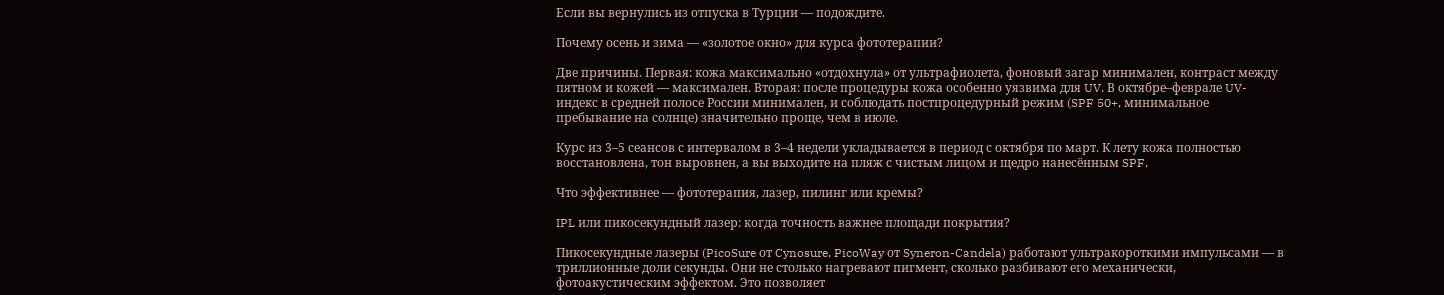Если вы вернулись из отпуска в Турции — подождите.

Почему осень и зима — «золотое окно» для курса фототерапии?

Две причины. Первая: кожа максимально «отдохнула» от ультрафиолета, фоновый загар минимален, контраст между пятном и кожей — максимален. Вторая: после процедуры кожа особенно уязвима для UV. В октябре–феврале UV-индекс в средней полосе России минимален, и соблюдать постпроцедурный режим (SPF 50+, минимальное пребывание на солнце) значительно проще, чем в июле.

Курс из 3–5 сеансов с интервалом в 3–4 недели укладывается в период с октября по март. К лету кожа полностью восстановлена, тон выровнен, а вы выходите на пляж с чистым лицом и щедро нанесённым SPF.

Что эффективнее — фототерапия, лазер, пилинг или кремы?

IPL или пикосекундный лазер: когда точность важнее площади покрытия?

Пикосекундные лазеры (PicoSure от Cynosure, PicoWay от Syneron-Candela) работают ультракороткими импульсами — в триллионные доли секунды. Они не столько нагревают пигмент, сколько разбивают его механически, фотоакустическим эффектом. Это позволяет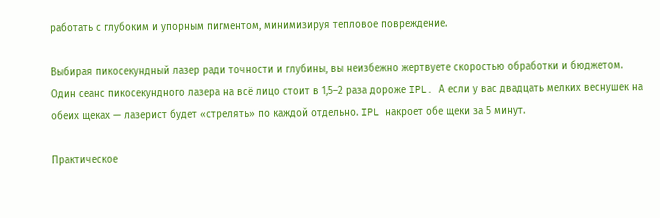работать с глубоким и упорным пигментом, минимизируя тепловое повреждение.

Выбирая пикосекундный лазер ради точности и глубины, вы неизбежно жертвуете скоростью обработки и бюджетом. Один сеанс пикосекундного лазера на всё лицо стоит в 1,5–2 раза дороже IPL. А если у вас двадцать мелких веснушек на обеих щеках — лазерист будет «стрелять» по каждой отдельно. IPL накроет обе щеки за 5 минут.

Практическое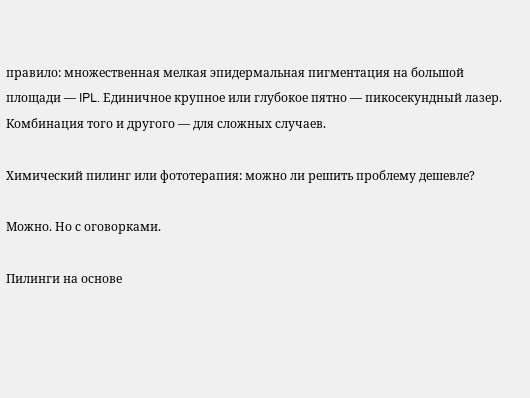правило: множественная мелкая эпидермальная пигментация на большой площади — IPL. Единичное крупное или глубокое пятно — пикосекундный лазер. Комбинация того и другого — для сложных случаев.

Химический пилинг или фототерапия: можно ли решить проблему дешевле?

Можно. Но с оговорками.

Пилинги на основе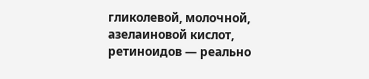гликолевой, молочной, азелаиновой кислот, ретиноидов — реально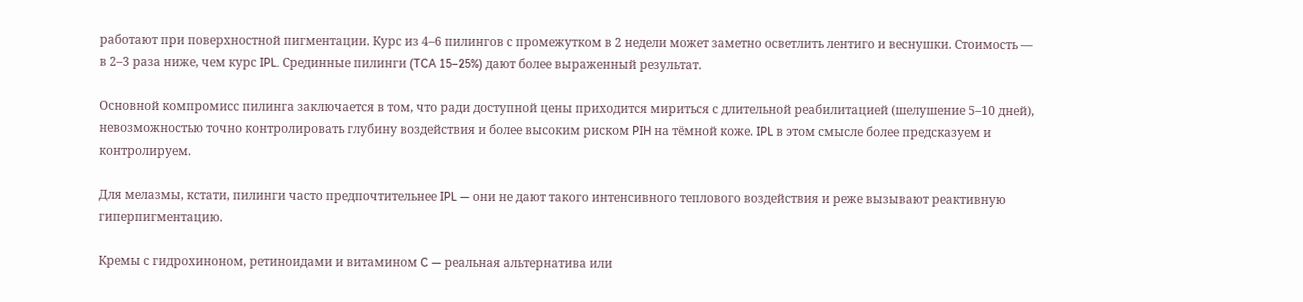работают при поверхностной пигментации. Курс из 4–6 пилингов с промежутком в 2 недели может заметно осветлить лентиго и веснушки. Стоимость — в 2–3 раза ниже, чем курс IPL. Срединные пилинги (TCA 15–25%) дают более выраженный результат.

Основной компромисс пилинга заключается в том, что ради доступной цены приходится мириться с длительной реабилитацией (шелушение 5–10 дней), невозможностью точно контролировать глубину воздействия и более высоким риском PIH на тёмной коже. IPL в этом смысле более предсказуем и контролируем.

Для мелазмы, кстати, пилинги часто предпочтительнее IPL — они не дают такого интенсивного теплового воздействия и реже вызывают реактивную гиперпигментацию.

Кремы с гидрохиноном, ретиноидами и витамином C — реальная альтернатива или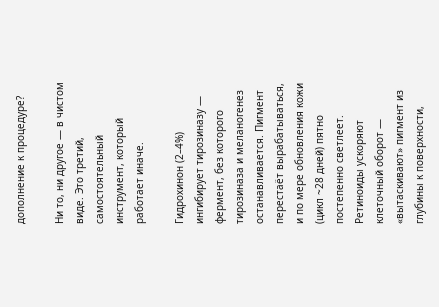дополнение к процедуре?

Ни то, ни другое — в чистом виде. Это третий, самостоятельный инструмент, который работает иначе.

Гидрохинон (2–4%) ингибирует тирозиназу — фермент, без которого тирозиназа и меланогенез останавливается. Пигмент перестаёт вырабатываться, и по мере обновления кожи (цикл ~28 дней) пятно постепенно светлеет. Ретиноиды ускоряют клеточный оборот — «вытаскивают» пигмент из глубины к поверхности,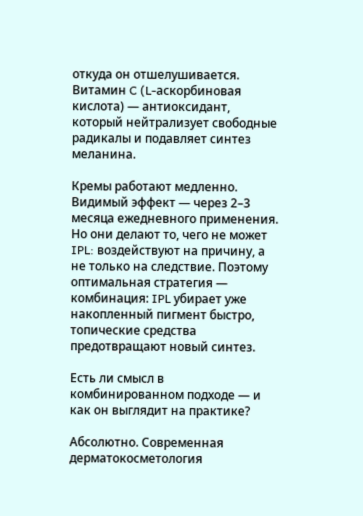откуда он отшелушивается. Витамин C (L-аскорбиновая кислота) — антиоксидант, который нейтрализует свободные радикалы и подавляет синтез меланина.

Кремы работают медленно. Видимый эффект — через 2–3 месяца ежедневного применения. Но они делают то, чего не может IPL: воздействуют на причину, а не только на следствие. Поэтому оптимальная стратегия — комбинация: IPL убирает уже накопленный пигмент быстро, топические средства предотвращают новый синтез.

Есть ли смысл в комбинированном подходе — и как он выглядит на практике?

Абсолютно. Современная дерматокосметология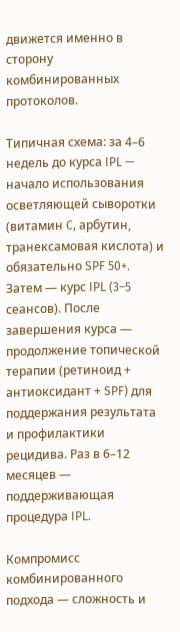движется именно в сторону комбинированных протоколов.

Типичная схема: за 4–6 недель до курса IPL — начало использования осветляющей сыворотки (витамин C, арбутин, транексамовая кислота) и обязательно SPF 50+. Затем — курс IPL (3–5 сеансов). После завершения курса — продолжение топической терапии (ретиноид + антиоксидант + SPF) для поддержания результата и профилактики рецидива. Раз в 6–12 месяцев — поддерживающая процедура IPL.

Компромисс комбинированного подхода — сложность и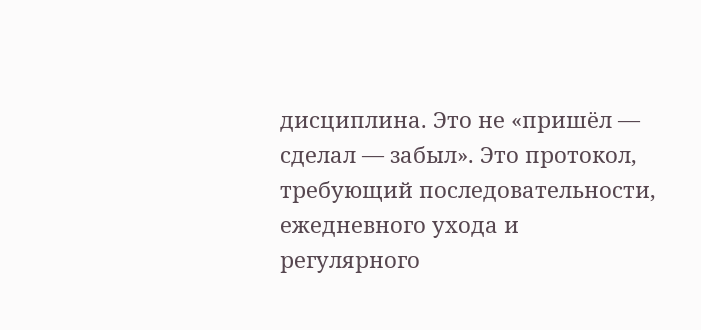дисциплина. Это не «пришёл — сделал — забыл». Это протокол, требующий последовательности, ежедневного ухода и регулярного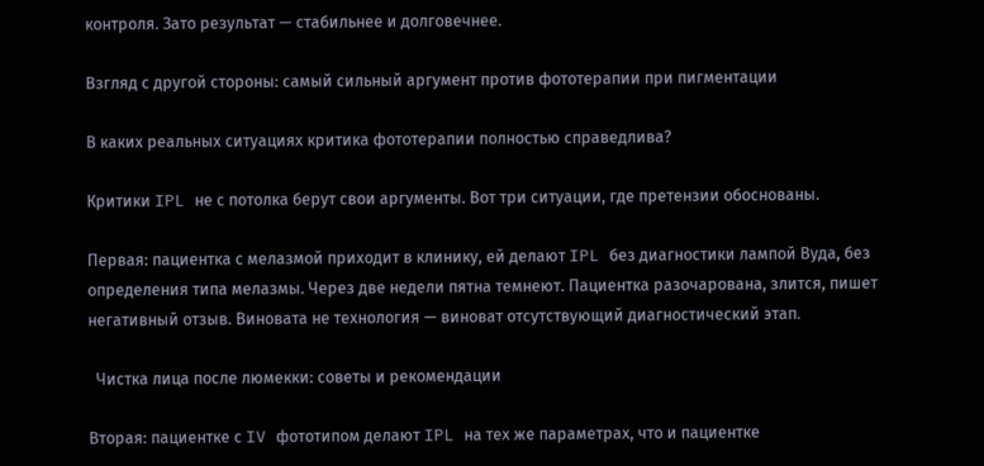контроля. Зато результат — стабильнее и долговечнее.

Взгляд с другой стороны: самый сильный аргумент против фототерапии при пигментации

В каких реальных ситуациях критика фототерапии полностью справедлива?

Критики IPL не с потолка берут свои аргументы. Вот три ситуации, где претензии обоснованы.

Первая: пациентка с мелазмой приходит в клинику, ей делают IPL без диагностики лампой Вуда, без определения типа мелазмы. Через две недели пятна темнеют. Пациентка разочарована, злится, пишет негативный отзыв. Виновата не технология — виноват отсутствующий диагностический этап.

  Чистка лица после люмекки: советы и рекомендации

Вторая: пациентке с IV фототипом делают IPL на тех же параметрах, что и пациентке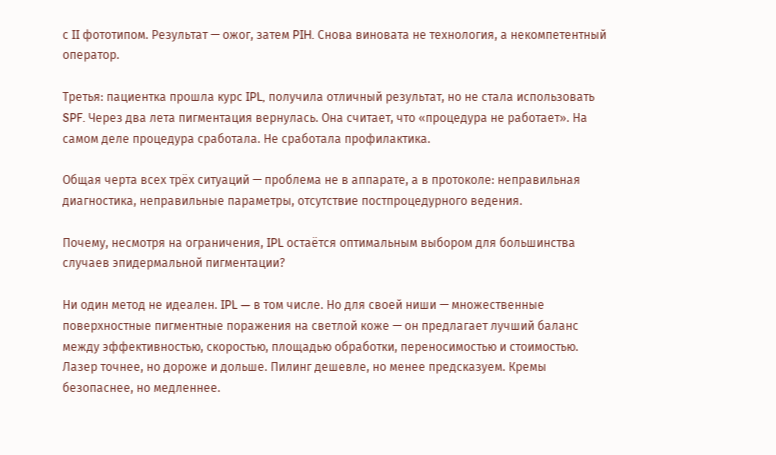с II фототипом. Результат — ожог, затем PIH. Снова виновата не технология, а некомпетентный оператор.

Третья: пациентка прошла курс IPL, получила отличный результат, но не стала использовать SPF. Через два лета пигментация вернулась. Она считает, что «процедура не работает». На самом деле процедура сработала. Не сработала профилактика.

Общая черта всех трёх ситуаций — проблема не в аппарате, а в протоколе: неправильная диагностика, неправильные параметры, отсутствие постпроцедурного ведения.

Почему, несмотря на ограничения, IPL остаётся оптимальным выбором для большинства случаев эпидермальной пигментации?

Ни один метод не идеален. IPL — в том числе. Но для своей ниши — множественные поверхностные пигментные поражения на светлой коже — он предлагает лучший баланс между эффективностью, скоростью, площадью обработки, переносимостью и стоимостью. Лазер точнее, но дороже и дольше. Пилинг дешевле, но менее предсказуем. Кремы безопаснее, но медленнее.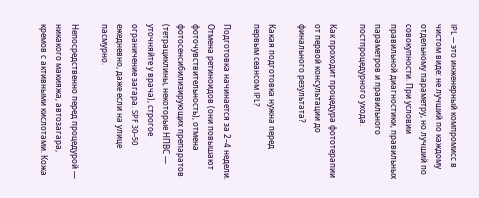IPL — это инженерный компромисс в чистом виде: не лучший по каждому отдельному параметру, но лучший по совокупности. При условии правильной диагностики, правильных параметров и правильного постпроцедурного ухода.

Как проходит процедура фототерапии от первой консультации до финального результата?

Какая подготовка нужна перед первым сеансом IPL?

Подготовка начинается за 2–4 недели. Отмена ретиноидов (они повышают фоточувствительность), отмена фотосенсибилизирующих препаратов (тетрациклины, некоторые НПВС — уточняйте у врача), строгое ограничение загара. SPF 30–50 ежедневно, даже если на улице пасмурно.

Непосредственно перед процедурой — никакого макияжа, автозагара, кремов с активными кислотами. Кожа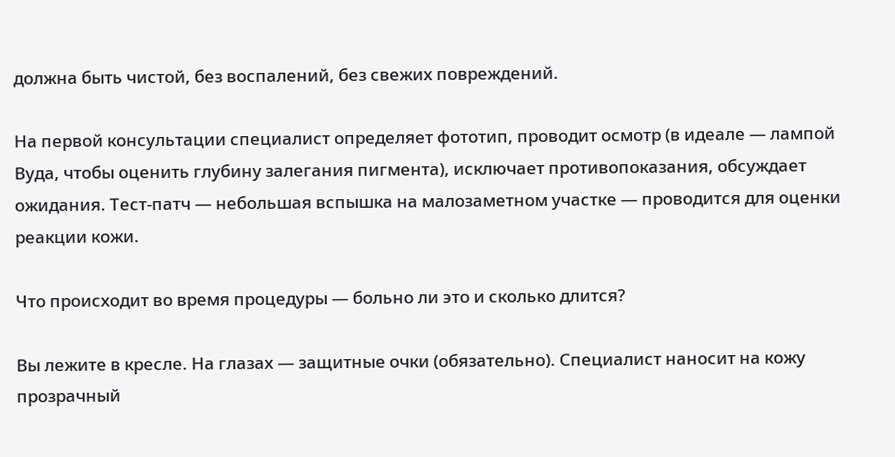должна быть чистой, без воспалений, без свежих повреждений.

На первой консультации специалист определяет фототип, проводит осмотр (в идеале — лампой Вуда, чтобы оценить глубину залегания пигмента), исключает противопоказания, обсуждает ожидания. Тест-патч — небольшая вспышка на малозаметном участке — проводится для оценки реакции кожи.

Что происходит во время процедуры — больно ли это и сколько длится?

Вы лежите в кресле. На глазах — защитные очки (обязательно). Специалист наносит на кожу прозрачный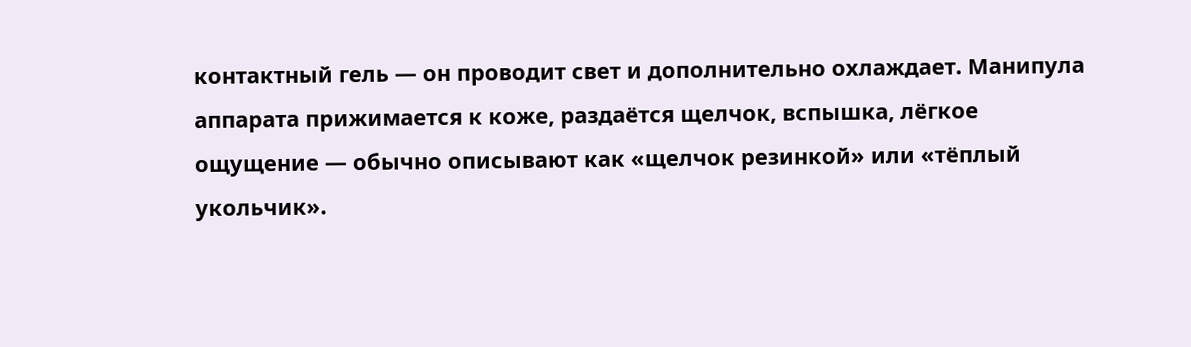контактный гель — он проводит свет и дополнительно охлаждает. Манипула аппарата прижимается к коже, раздаётся щелчок, вспышка, лёгкое ощущение — обычно описывают как «щелчок резинкой» или «тёплый укольчик».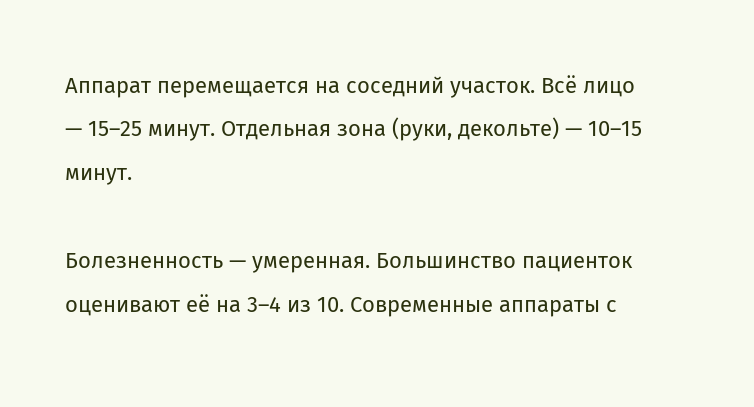Аппарат перемещается на соседний участок. Всё лицо — 15–25 минут. Отдельная зона (руки, декольте) — 10–15 минут.

Болезненность — умеренная. Большинство пациенток оценивают её на 3–4 из 10. Современные аппараты с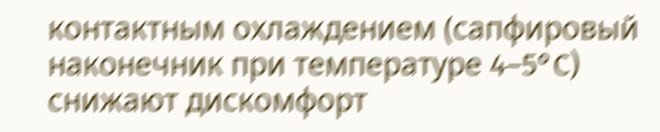контактным охлаждением (сапфировый наконечник при температуре 4–5°C) снижают дискомфорт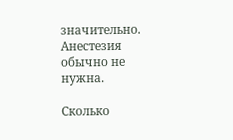значительно. Анестезия обычно не нужна.

Сколько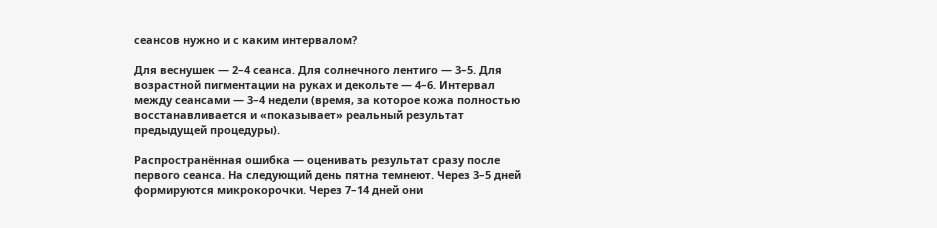сеансов нужно и с каким интервалом?

Для веснушек — 2–4 сеанса. Для солнечного лентиго — 3–5. Для возрастной пигментации на руках и декольте — 4–6. Интервал между сеансами — 3–4 недели (время, за которое кожа полностью восстанавливается и «показывает» реальный результат предыдущей процедуры).

Распространённая ошибка — оценивать результат сразу после первого сеанса. На следующий день пятна темнеют. Через 3–5 дней формируются микрокорочки. Через 7–14 дней они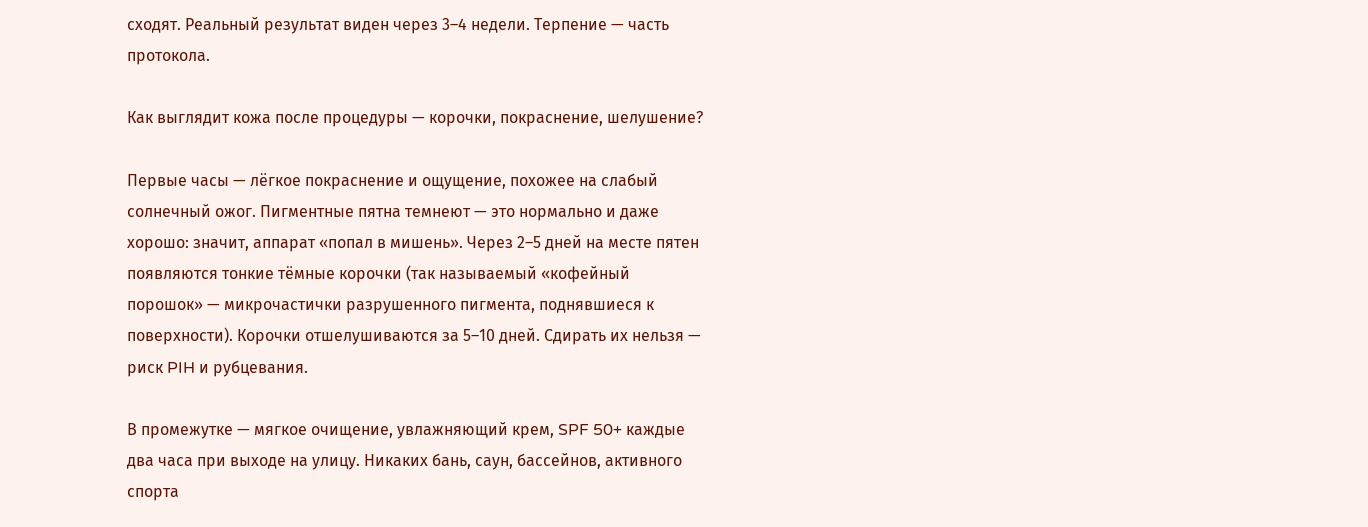сходят. Реальный результат виден через 3–4 недели. Терпение — часть протокола.

Как выглядит кожа после процедуры — корочки, покраснение, шелушение?

Первые часы — лёгкое покраснение и ощущение, похожее на слабый солнечный ожог. Пигментные пятна темнеют — это нормально и даже хорошо: значит, аппарат «попал в мишень». Через 2–5 дней на месте пятен появляются тонкие тёмные корочки (так называемый «кофейный порошок» — микрочастички разрушенного пигмента, поднявшиеся к поверхности). Корочки отшелушиваются за 5–10 дней. Сдирать их нельзя — риск PIH и рубцевания.

В промежутке — мягкое очищение, увлажняющий крем, SPF 50+ каждые два часа при выходе на улицу. Никаких бань, саун, бассейнов, активного спорта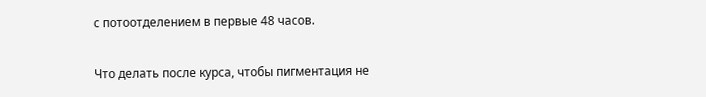с потоотделением в первые 48 часов.

Что делать после курса, чтобы пигментация не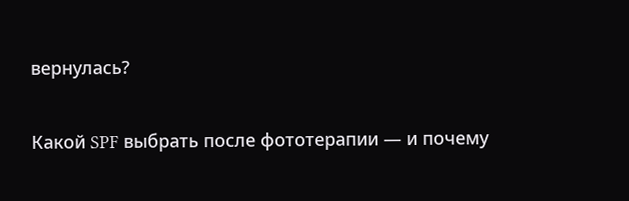вернулась?

Какой SPF выбрать после фототерапии — и почему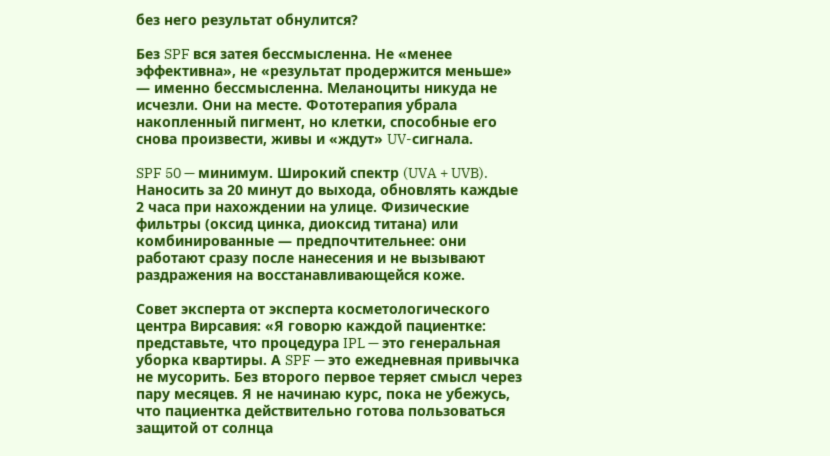без него результат обнулится?

Без SPF вся затея бессмысленна. Не «менее эффективна», не «результат продержится меньше» — именно бессмысленна. Меланоциты никуда не исчезли. Они на месте. Фототерапия убрала накопленный пигмент, но клетки, способные его снова произвести, живы и «ждут» UV-сигнала.

SPF 50 — минимум. Широкий спектр (UVA + UVB). Наносить за 20 минут до выхода, обновлять каждые 2 часа при нахождении на улице. Физические фильтры (оксид цинка, диоксид титана) или комбинированные — предпочтительнее: они работают сразу после нанесения и не вызывают раздражения на восстанавливающейся коже.

Совет эксперта от эксперта косметологического центра Вирсавия: «Я говорю каждой пациентке: представьте, что процедура IPL — это генеральная уборка квартиры. А SPF — это ежедневная привычка не мусорить. Без второго первое теряет смысл через пару месяцев. Я не начинаю курс, пока не убежусь, что пациентка действительно готова пользоваться защитой от солнца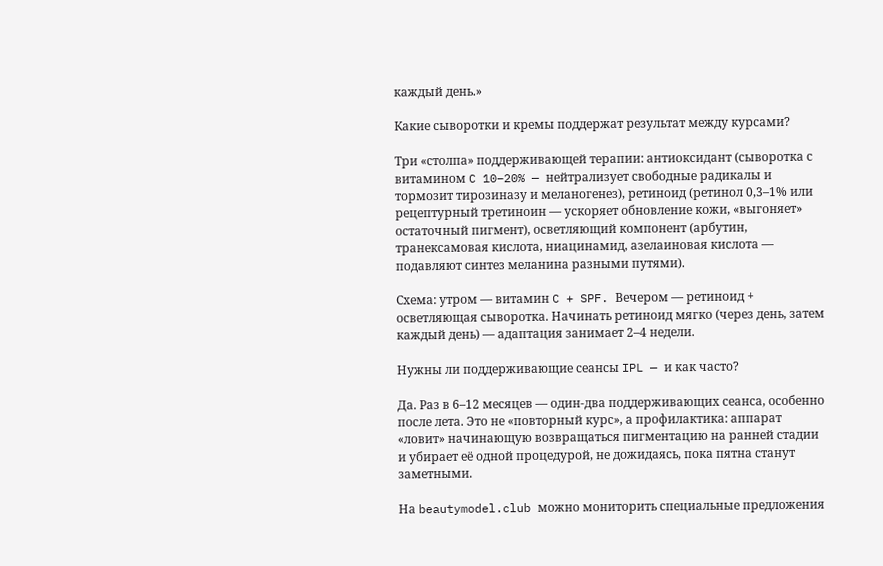каждый день.»

Какие сыворотки и кремы поддержат результат между курсами?

Три «столпа» поддерживающей терапии: антиоксидант (сыворотка с витамином C 10–20% — нейтрализует свободные радикалы и тормозит тирозиназу и меланогенез), ретиноид (ретинол 0,3–1% или рецептурный третиноин — ускоряет обновление кожи, «выгоняет» остаточный пигмент), осветляющий компонент (арбутин, транексамовая кислота, ниацинамид, азелаиновая кислота — подавляют синтез меланина разными путями).

Схема: утром — витамин C + SPF. Вечером — ретиноид + осветляющая сыворотка. Начинать ретиноид мягко (через день, затем каждый день) — адаптация занимает 2–4 недели.

Нужны ли поддерживающие сеансы IPL — и как часто?

Да. Раз в 6–12 месяцев — один-два поддерживающих сеанса, особенно после лета. Это не «повторный курс», а профилактика: аппарат «ловит» начинающую возвращаться пигментацию на ранней стадии и убирает её одной процедурой, не дожидаясь, пока пятна станут заметными.

На beautymodel.club можно мониторить специальные предложения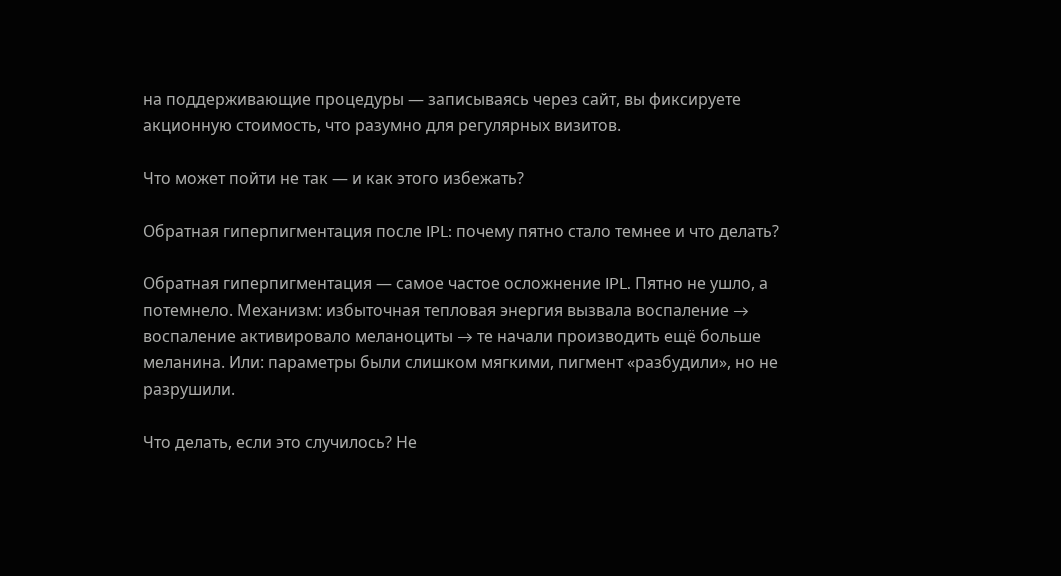на поддерживающие процедуры — записываясь через сайт, вы фиксируете акционную стоимость, что разумно для регулярных визитов.

Что может пойти не так — и как этого избежать?

Обратная гиперпигментация после IPL: почему пятно стало темнее и что делать?

Обратная гиперпигментация — самое частое осложнение IPL. Пятно не ушло, а потемнело. Механизм: избыточная тепловая энергия вызвала воспаление → воспаление активировало меланоциты → те начали производить ещё больше меланина. Или: параметры были слишком мягкими, пигмент «разбудили», но не разрушили.

Что делать, если это случилось? Не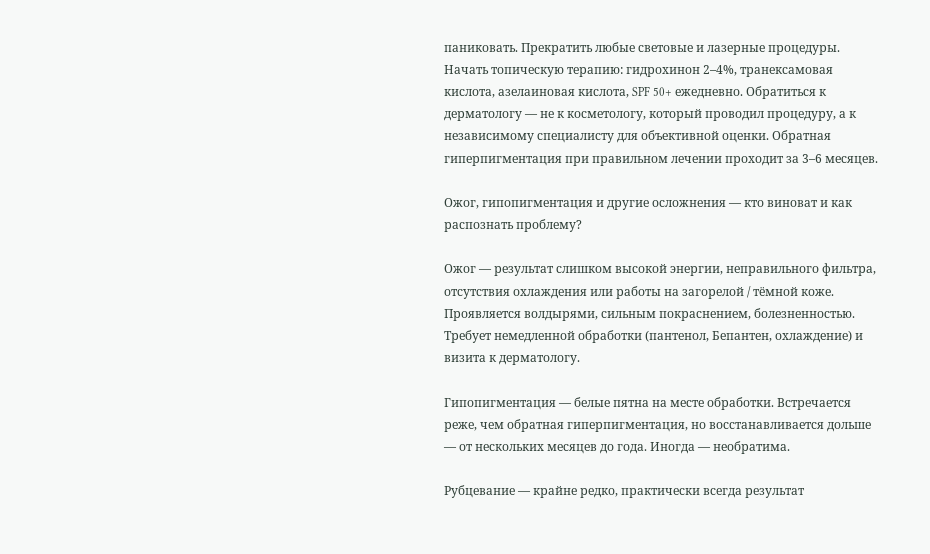паниковать. Прекратить любые световые и лазерные процедуры. Начать топическую терапию: гидрохинон 2–4%, транексамовая кислота, азелаиновая кислота, SPF 50+ ежедневно. Обратиться к дерматологу — не к косметологу, который проводил процедуру, а к независимому специалисту для объективной оценки. Обратная гиперпигментация при правильном лечении проходит за 3–6 месяцев.

Ожог, гипопигментация и другие осложнения — кто виноват и как распознать проблему?

Ожог — результат слишком высокой энергии, неправильного фильтра, отсутствия охлаждения или работы на загорелой / тёмной коже. Проявляется волдырями, сильным покраснением, болезненностью. Требует немедленной обработки (пантенол, Бепантен, охлаждение) и визита к дерматологу.

Гипопигментация — белые пятна на месте обработки. Встречается реже, чем обратная гиперпигментация, но восстанавливается дольше — от нескольких месяцев до года. Иногда — необратима.

Рубцевание — крайне редко, практически всегда результат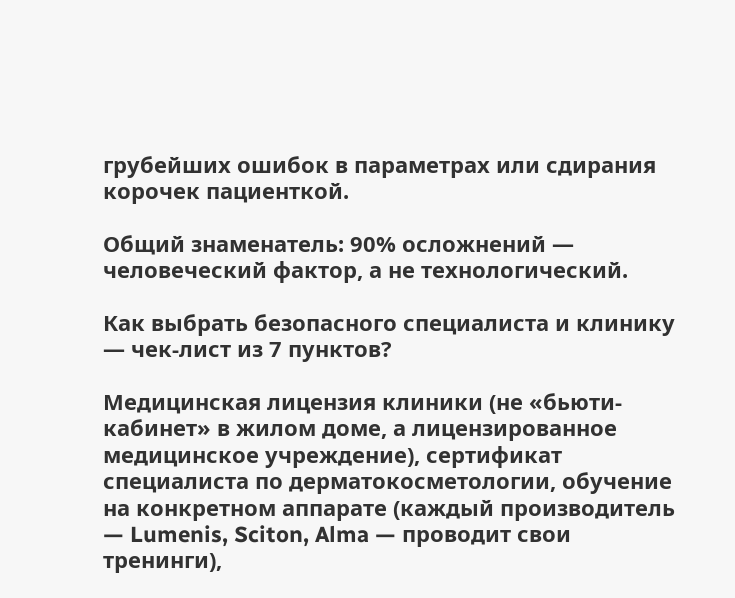грубейших ошибок в параметрах или сдирания корочек пациенткой.

Общий знаменатель: 90% осложнений — человеческий фактор, а не технологический.

Как выбрать безопасного специалиста и клинику — чек-лист из 7 пунктов?

Медицинская лицензия клиники (не «бьюти-кабинет» в жилом доме, а лицензированное медицинское учреждение), сертификат специалиста по дерматокосметологии, обучение на конкретном аппарате (каждый производитель — Lumenis, Sciton, Alma — проводит свои тренинги),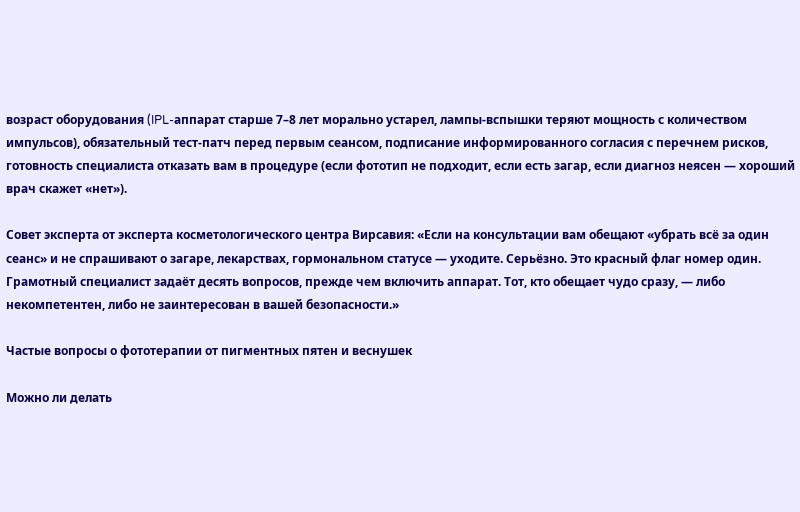возраст оборудования (IPL-аппарат старше 7–8 лет морально устарел, лампы-вспышки теряют мощность с количеством импульсов), обязательный тест-патч перед первым сеансом, подписание информированного согласия с перечнем рисков, готовность специалиста отказать вам в процедуре (если фототип не подходит, если есть загар, если диагноз неясен — хороший врач скажет «нет»).

Совет эксперта от эксперта косметологического центра Вирсавия: «Если на консультации вам обещают «убрать всё за один сеанс» и не спрашивают о загаре, лекарствах, гормональном статусе — уходите. Серьёзно. Это красный флаг номер один. Грамотный специалист задаёт десять вопросов, прежде чем включить аппарат. Тот, кто обещает чудо сразу, — либо некомпетентен, либо не заинтересован в вашей безопасности.»

Частые вопросы о фототерапии от пигментных пятен и веснушек

Можно ли делать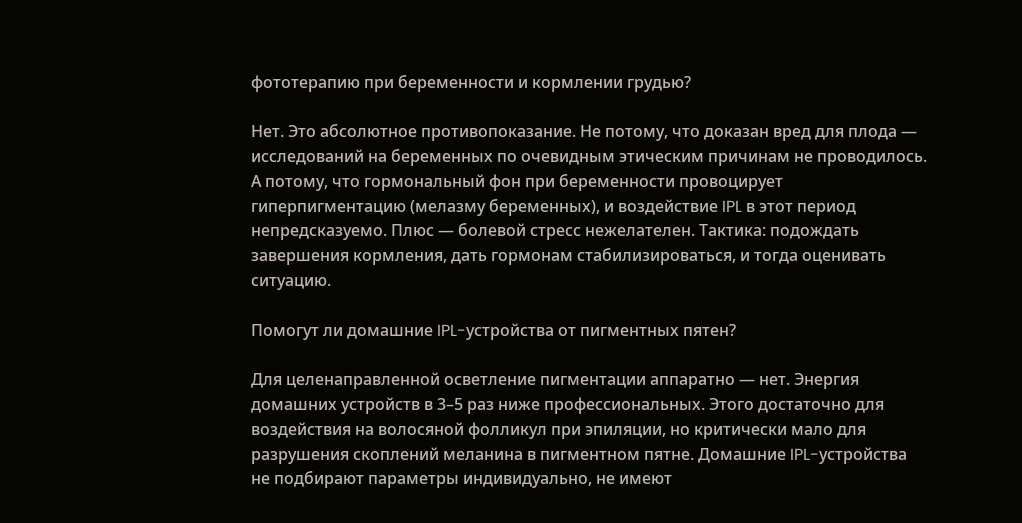фототерапию при беременности и кормлении грудью?

Нет. Это абсолютное противопоказание. Не потому, что доказан вред для плода — исследований на беременных по очевидным этическим причинам не проводилось. А потому, что гормональный фон при беременности провоцирует гиперпигментацию (мелазму беременных), и воздействие IPL в этот период непредсказуемо. Плюс — болевой стресс нежелателен. Тактика: подождать завершения кормления, дать гормонам стабилизироваться, и тогда оценивать ситуацию.

Помогут ли домашние IPL-устройства от пигментных пятен?

Для целенаправленной осветление пигментации аппаратно — нет. Энергия домашних устройств в 3–5 раз ниже профессиональных. Этого достаточно для воздействия на волосяной фолликул при эпиляции, но критически мало для разрушения скоплений меланина в пигментном пятне. Домашние IPL-устройства не подбирают параметры индивидуально, не имеют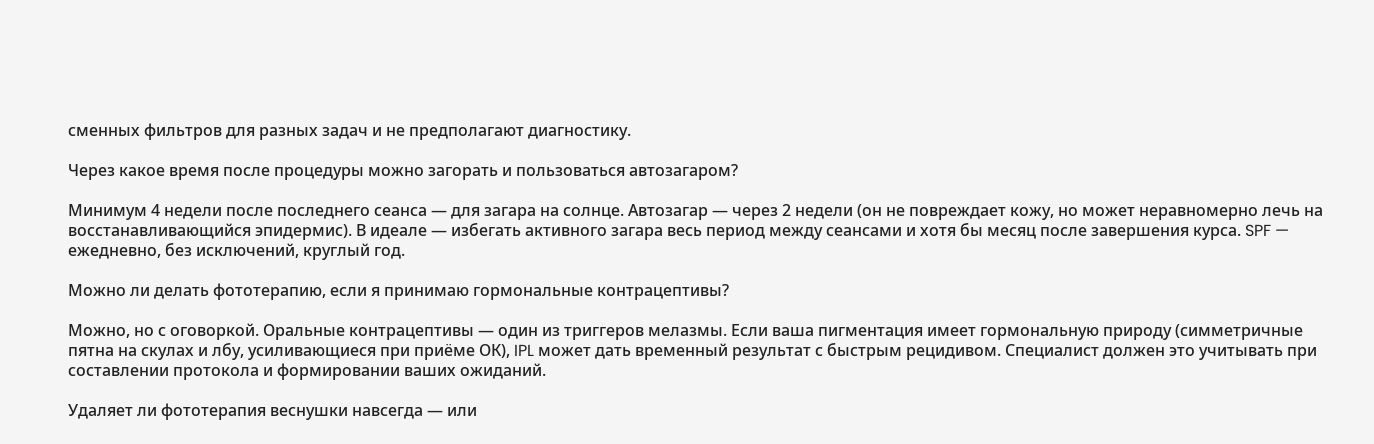сменных фильтров для разных задач и не предполагают диагностику.

Через какое время после процедуры можно загорать и пользоваться автозагаром?

Минимум 4 недели после последнего сеанса — для загара на солнце. Автозагар — через 2 недели (он не повреждает кожу, но может неравномерно лечь на восстанавливающийся эпидермис). В идеале — избегать активного загара весь период между сеансами и хотя бы месяц после завершения курса. SPF — ежедневно, без исключений, круглый год.

Можно ли делать фототерапию, если я принимаю гормональные контрацептивы?

Можно, но с оговоркой. Оральные контрацептивы — один из триггеров мелазмы. Если ваша пигментация имеет гормональную природу (симметричные пятна на скулах и лбу, усиливающиеся при приёме ОК), IPL может дать временный результат с быстрым рецидивом. Специалист должен это учитывать при составлении протокола и формировании ваших ожиданий.

Удаляет ли фототерапия веснушки навсегда — или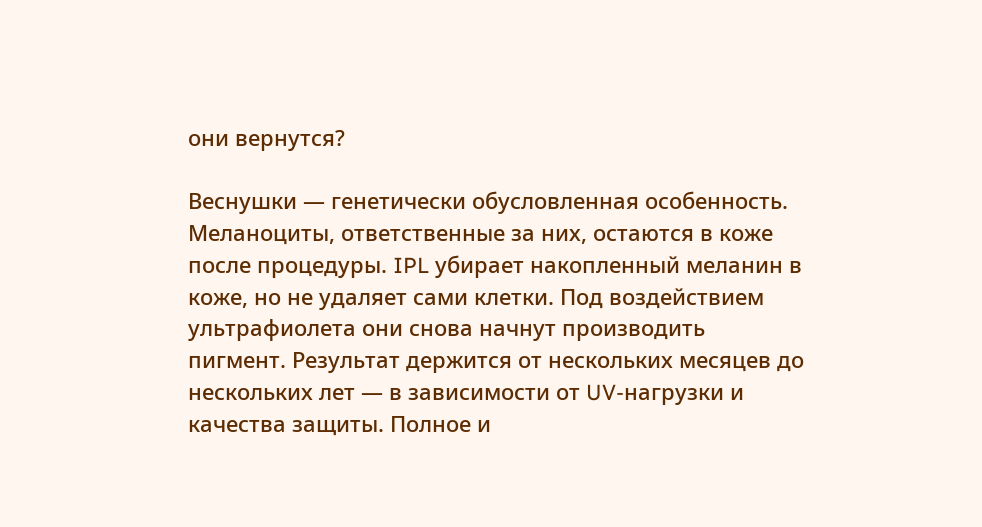они вернутся?

Веснушки — генетически обусловленная особенность. Меланоциты, ответственные за них, остаются в коже после процедуры. IPL убирает накопленный меланин в коже, но не удаляет сами клетки. Под воздействием ультрафиолета они снова начнут производить пигмент. Результат держится от нескольких месяцев до нескольких лет — в зависимости от UV-нагрузки и качества защиты. Полное и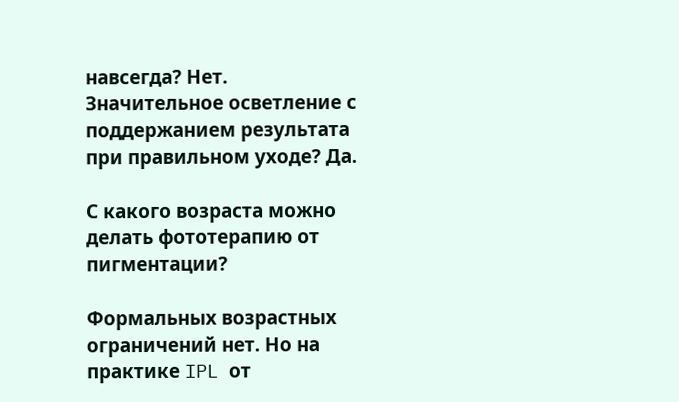навсегда? Нет. Значительное осветление с поддержанием результата при правильном уходе? Да.

С какого возраста можно делать фототерапию от пигментации?

Формальных возрастных ограничений нет. Но на практике IPL от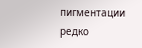пигментации редко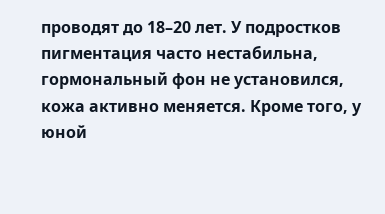проводят до 18–20 лет. У подростков пигментация часто нестабильна, гормональный фон не установился, кожа активно меняется. Кроме того, у юной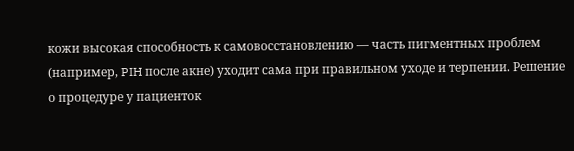кожи высокая способность к самовосстановлению — часть пигментных проблем (например, PIH после акне) уходит сама при правильном уходе и терпении. Решение о процедуре у пациенток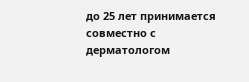до 25 лет принимается совместно с дерматологом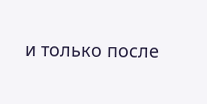и только после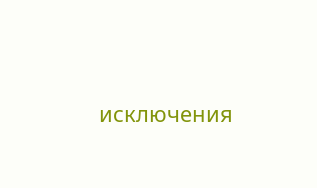исключения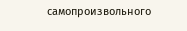самопроизвольного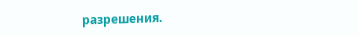разрешения.